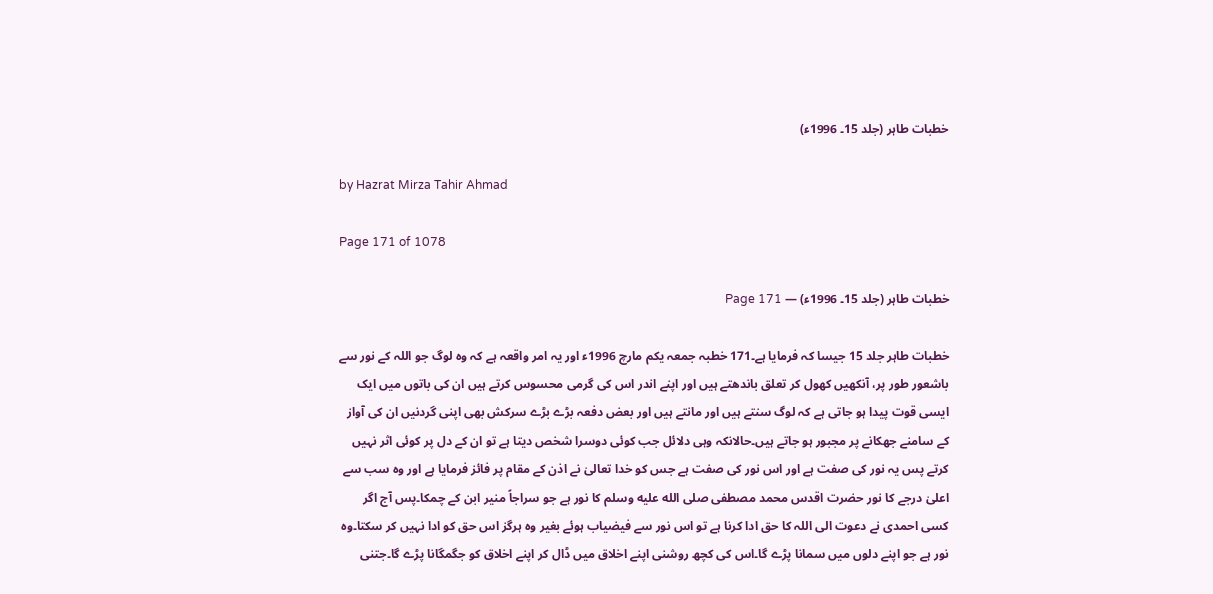خطبات طاہر (جلد 15۔ 1996ء)

by Hazrat Mirza Tahir Ahmad

Page 171 of 1078

خطبات طاہر (جلد 15۔ 1996ء) — Page 171

خطبات طاہر جلد 15 جیسا کہ فرمایا ہے۔171 خطبہ جمعہ یکم مارچ 1996ء اور یہ امر واقعہ ہے کہ وہ لوگ جو اللہ کے نور سے باشعور طور پر، آنکھیں کھول کر تعلق باندھتے ہیں اور اپنے اندر اس کی گرمی محسوس کرتے ہیں ان کی باتوں میں ایک ایسی قوت پیدا ہو جاتی ہے کہ لوگ سنتے ہیں اور مانتے ہیں اور بعض دفعہ بڑے بڑے سرکش بھی اپنی گردنیں ان کی آواز کے سامنے جھکانے پر مجبور ہو جاتے ہیں۔حالانکہ وہی دلائل جب کوئی دوسرا شخص دیتا ہے تو ان کے دل پر کوئی اثر نہیں کرتے پس یہ نور کی صفت ہے اور اس نور کی صفت ہے جس کو خدا تعالیٰ نے اذن کے مقام پر فائز فرمایا ہے اور وہ سب سے اعلیٰ درجے کا نور حضرت اقدس محمد مصطفی صلى الله عليه وسلم کا نور ہے جو سراجاً منیر ابن کے چمکا۔پس آج اگر کسی احمدی نے دعوت الی اللہ کا حق ادا کرنا ہے تو اس نور سے فیضیاب ہوئے بغیر وہ ہرگز اس حق کو ادا نہیں کر سکتا۔وہ نور ہے جو اپنے دلوں میں سمانا پڑے گا۔اس کی کچھ روشنی اپنے اخلاق میں ڈال کر اپنے اخلاق کو جگمگانا پڑے گا۔جتنی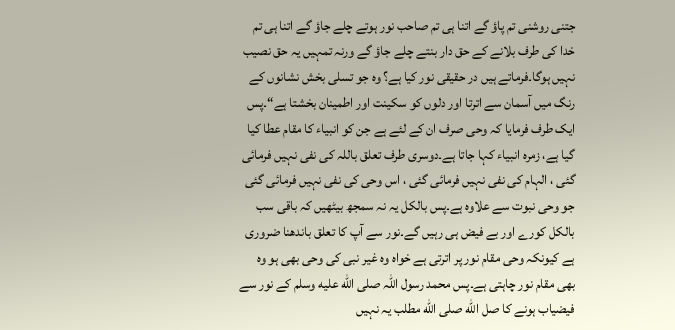جتنی روشنی تم پاؤ گے اتنا ہی تم صاحب نور ہوتے چلے جاؤ گے اتنا ہی تم خدا کی طرف بلانے کے حق دار بنتے چلے جاؤ گے ورنہ تمہیں یہ حق نصیب نہیں ہوگا۔فرماتے ہیں در حقیقی نور کیا ہے؟ وہ جو تسلی بخش نشانوں کے رنگ میں آسمان سے اترتا اور دلوں کو سکینت اور اطمینان بخشتا ہے“۔پس ایک طرف فرمایا کہ وحی صرف ان کے لئے ہے جن کو انبیاء کا مقام عطا کیا گیا ہے، زمرہ انبیاء کہا جاتا ہے۔دوسری طرف تعلق باللہ کی نفی نہیں فرمائی گئی ، الہام کی نفی نہیں فرمائی گئی ، اس وحی کی نفی نہیں فرمائی گئی جو وحی نبوت سے علاوہ ہے۔پس بالکل یہ نہ سمجھ بیٹھیں کہ باقی سب بالکل کورے اور بے فیض ہی رہیں گے۔نور سے آپ کا تعلق باندھنا ضروری ہے کیونکہ وحی مقام نور پر اترتی ہے خواہ وہ غیر نبی کی وحی بھی ہو وہ بھی مقام نور چاہتی ہے۔پس محمد رسول اللہ صلى الله عليه وسلم کے نور سے فیضیاب ہونے کا صل الله صلى الله مطلب یہ نہیں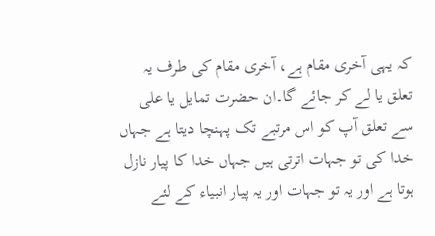کہ یہی آخری مقام ہے، آخری مقام کی طرف یہ تعلق یا لے کر جائے گا۔ان حضرت تمایل یا علی سے تعلق آپ کو اس مرتبے تک پہنچا دیتا ہے جہاں خدا کی تو جہات اترتی ہیں جہاں خدا کا پیار نازل ہوتا ہے اور یہ تو جہات اور یہ پیار انبیاء کے لئے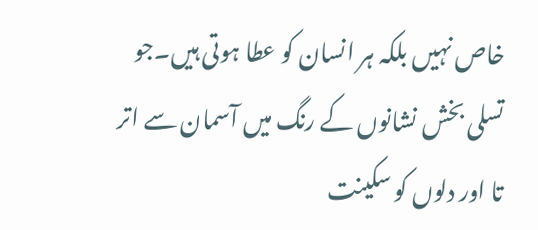خاص نہیں بلکہ ہر انسان کو عطا ہوتی ہیں۔جو تسلی بخش نشانوں کے رنگ میں آسمان سے اتر تا اور دلوں کو سکینت